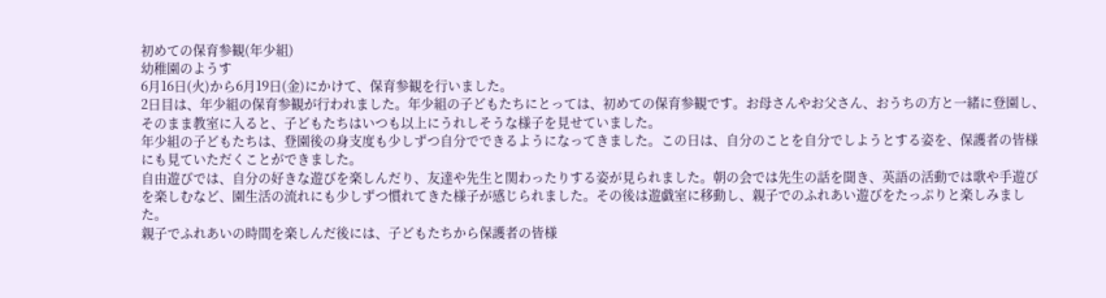初めての保育参観(年少組)
幼稚園のようす
6月16日(火)から6月19日(金)にかけて、保育参観を行いました。
2日目は、年少組の保育参観が行われました。年少組の子どもたちにとっては、初めての保育参観です。お母さんやお父さん、おうちの方と一緒に登園し、そのまま教室に入ると、子どもたちはいつも以上にうれしそうな様子を見せていました。
年少組の子どもたちは、登園後の身支度も少しずつ自分でできるようになってきました。この日は、自分のことを自分でしようとする姿を、保護者の皆様にも見ていただくことができました。
自由遊びでは、自分の好きな遊びを楽しんだり、友達や先生と関わったりする姿が見られました。朝の会では先生の話を聞き、英語の活動では歌や手遊びを楽しむなど、園生活の流れにも少しずつ慣れてきた様子が感じられました。その後は遊戯室に移動し、親子でのふれあい遊びをたっぷりと楽しみました。
親子でふれあいの時間を楽しんだ後には、子どもたちから保護者の皆様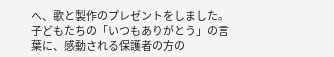へ、歌と製作のプレゼントをしました。子どもたちの「いつもありがとう」の言葉に、感動される保護者の方の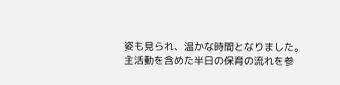姿も見られ、温かな時間となりました。
主活動を含めた半日の保育の流れを参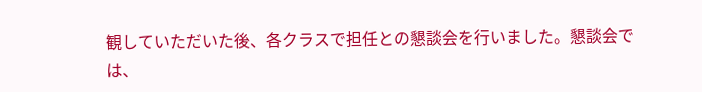観していただいた後、各クラスで担任との懇談会を行いました。懇談会では、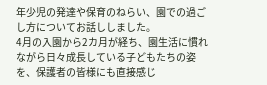年少児の発達や保育のねらい、園での過ごし方についてお話ししました。
4月の入園から2カ月が経ち、園生活に慣れながら日々成長している子どもたちの姿を、保護者の皆様にも直接感じ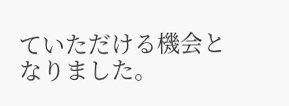ていただける機会となりました。